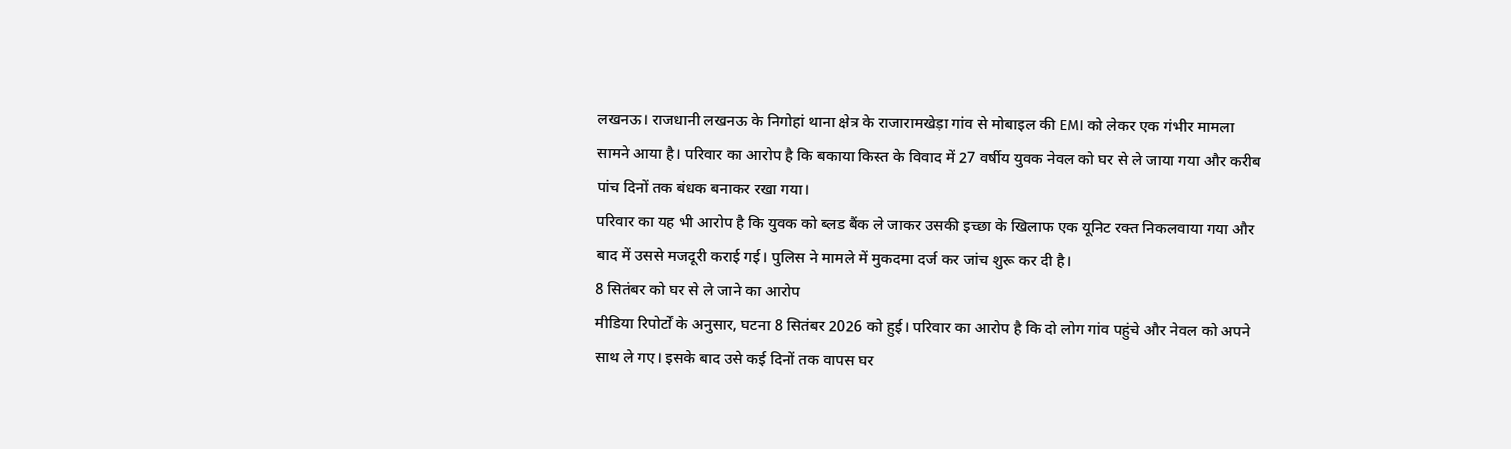लखनऊ। राजधानी लखनऊ के निगोहां थाना क्षेत्र के राजारामखेड़ा गांव से मोबाइल की EMI को लेकर एक गंभीर मामला सामने आया है। परिवार का आरोप है कि बकाया किस्त के विवाद में 27 वर्षीय युवक नेवल को घर से ले जाया गया और करीब पांच दिनों तक बंधक बनाकर रखा गया।
परिवार का यह भी आरोप है कि युवक को ब्लड बैंक ले जाकर उसकी इच्छा के खिलाफ एक यूनिट रक्त निकलवाया गया और बाद में उससे मजदूरी कराई गई। पुलिस ने मामले में मुकदमा दर्ज कर जांच शुरू कर दी है।
8 सितंबर को घर से ले जाने का आरोप
मीडिया रिपोर्टों के अनुसार, घटना 8 सितंबर 2026 को हुई। परिवार का आरोप है कि दो लोग गांव पहुंचे और नेवल को अपने साथ ले गए। इसके बाद उसे कई दिनों तक वापस घर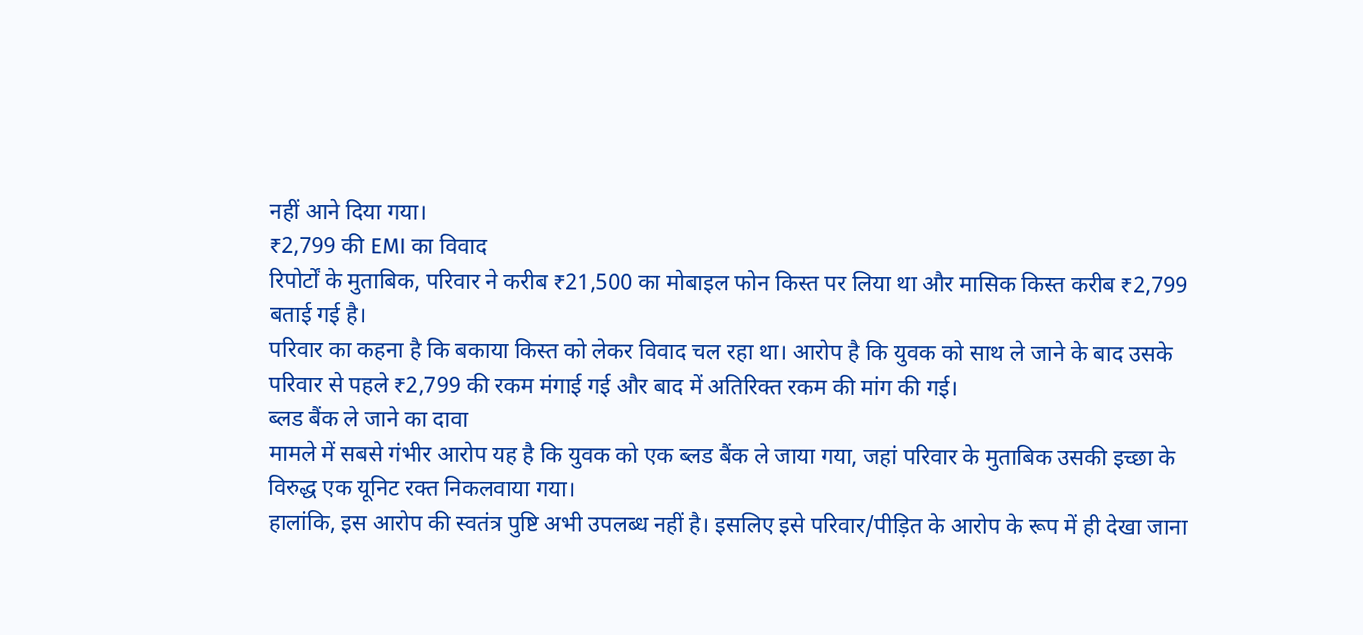नहीं आने दिया गया।
₹2,799 की EMI का विवाद
रिपोर्टों के मुताबिक, परिवार ने करीब ₹21,500 का मोबाइल फोन किस्त पर लिया था और मासिक किस्त करीब ₹2,799 बताई गई है।
परिवार का कहना है कि बकाया किस्त को लेकर विवाद चल रहा था। आरोप है कि युवक को साथ ले जाने के बाद उसके परिवार से पहले ₹2,799 की रकम मंगाई गई और बाद में अतिरिक्त रकम की मांग की गई।
ब्लड बैंक ले जाने का दावा
मामले में सबसे गंभीर आरोप यह है कि युवक को एक ब्लड बैंक ले जाया गया, जहां परिवार के मुताबिक उसकी इच्छा के विरुद्ध एक यूनिट रक्त निकलवाया गया।
हालांकि, इस आरोप की स्वतंत्र पुष्टि अभी उपलब्ध नहीं है। इसलिए इसे परिवार/पीड़ित के आरोप के रूप में ही देखा जाना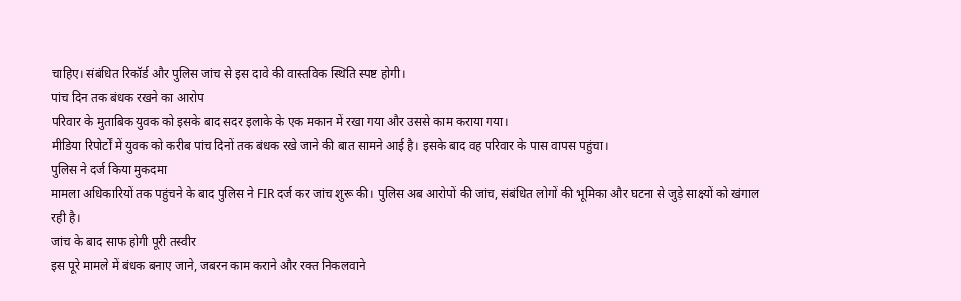चाहिए। संबंधित रिकॉर्ड और पुलिस जांच से इस दावे की वास्तविक स्थिति स्पष्ट होगी।
पांच दिन तक बंधक रखने का आरोप
परिवार के मुताबिक युवक को इसके बाद सदर इलाके के एक मकान में रखा गया और उससे काम कराया गया।
मीडिया रिपोर्टों में युवक को करीब पांच दिनों तक बंधक रखे जाने की बात सामने आई है। इसके बाद वह परिवार के पास वापस पहुंचा।
पुलिस ने दर्ज किया मुकदमा
मामला अधिकारियों तक पहुंचने के बाद पुलिस ने FIR दर्ज कर जांच शुरू की। पुलिस अब आरोपों की जांच, संबंधित लोगों की भूमिका और घटना से जुड़े साक्ष्यों को खंगाल रही है।
जांच के बाद साफ होगी पूरी तस्वीर
इस पूरे मामले में बंधक बनाए जाने, जबरन काम कराने और रक्त निकलवाने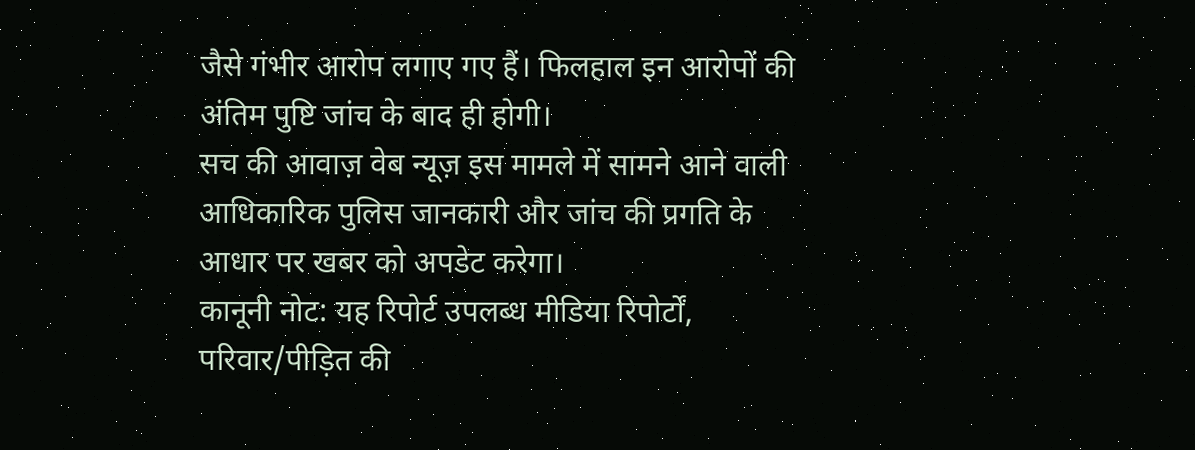जैसे गंभीर आरोप लगाए गए हैं। फिलहाल इन आरोपों की अंतिम पुष्टि जांच के बाद ही होगी।
सच की आवाज़ वेब न्यूज़ इस मामले में सामने आने वाली आधिकारिक पुलिस जानकारी और जांच की प्रगति के आधार पर खबर को अपडेट करेगा।
कानूनी नोट: यह रिपोर्ट उपलब्ध मीडिया रिपोर्टों, परिवार/पीड़ित की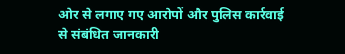ओर से लगाए गए आरोपों और पुलिस कार्रवाई से संबंधित जानकारी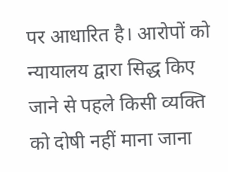पर आधारित है। आरोपों को न्यायालय द्वारा सिद्ध किए जाने से पहले किसी व्यक्ति को दोषी नहीं माना जाना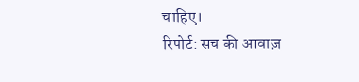चाहिए।
रिपोर्ट: सच की आवाज़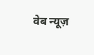वेब न्यूज़